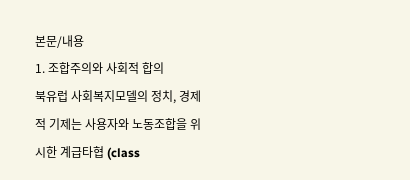본문/내용
1. 조합주의와 사회적 합의
북유럽 사회복지모델의 정치, 경제적 기제는 사용자와 노동조합을 위시한 계급타협 (class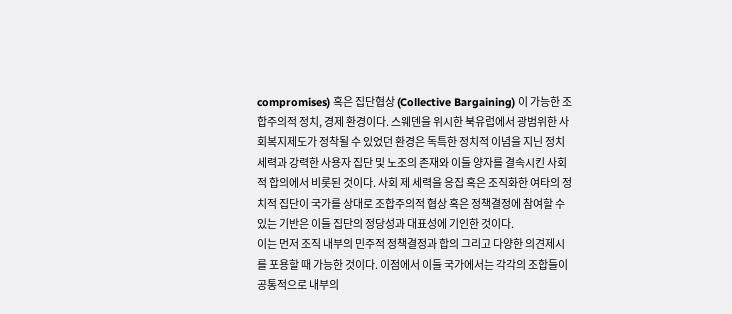compromises) 혹은 집단협상 (Collective Bargaining) 이 가능한 조합주의적 정치, 경제 환경이다. 스웨덴을 위시한 북유럽에서 광범위한 사회복지제도가 정착될 수 있었던 환경은 독특한 정치적 이념을 지닌 정치세력과 강력한 사용자 집단 및 노조의 존재와 이들 양자를 결속시킨 사회적 합의에서 비롯된 것이다. 사회 제 세력을 응집 혹은 조직화한 여타의 정치적 집단이 국가를 상대로 조합주의적 협상 혹은 정책결정에 참여할 수 있는 기반은 이들 집단의 정당성과 대표성에 기인한 것이다.
이는 먼저 조직 내부의 민주적 정책결정과 합의 그리고 다양한 의견제시를 포용할 때 가능한 것이다. 이점에서 이들 국가에서는 각각의 조합들이 공통적으로 내부의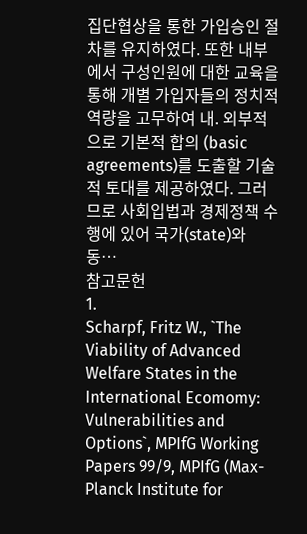집단협상을 통한 가입승인 절차를 유지하였다. 또한 내부에서 구성인원에 대한 교육을 통해 개별 가입자들의 정치적 역량을 고무하여 내. 외부적으로 기본적 합의 (basic agreements)를 도출할 기술적 토대를 제공하였다. 그러므로 사회입법과 경제정책 수행에 있어 국가(state)와 동…
참고문헌
1.
Scharpf, Fritz W., `The Viability of Advanced Welfare States in the International Ecomomy: Vulnerabilities and Options`, MPIfG Working Papers 99/9, MPIfG (Max-Planck Institute for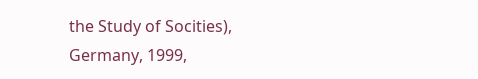the Study of Socities), Germany, 1999,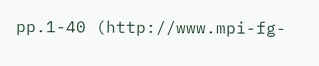pp.1-40 (http://www.mpi-fg-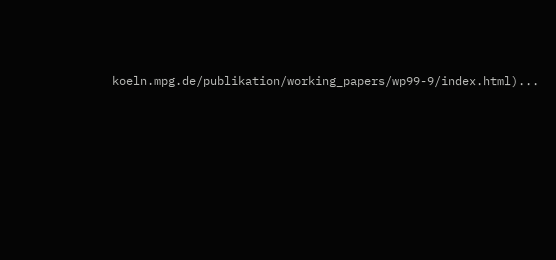koeln.mpg.de/publikation/working_papers/wp99-9/index.html)...